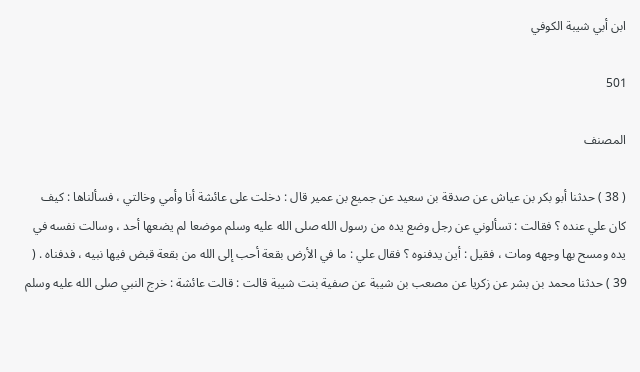ابن أبي شيبة الكوفي

501

المصنف

( 38 ) حدثنا أبو بكر بن عياش عن صدقة بن سعيد عن جميع بن عمير قال : دخلت على عائشة أنا وأمي وخالتي ، فسألناها : كيف كان علي عنده ؟ فقالت : تسألوني عن رجل وضع يده من رسول الله صلى الله عليه وسلم موضعا لم يضعها أحد ، وسالت نفسه في يده ومسح بها وجهه ومات ، فقيل : أين يدفنوه ؟ فقال علي : ما في الأرض بقعة أحب إلى الله من بقعة قبض فيها نبيه ، فدفناه . ( 39 ) حدثنا محمد بن بشر عن زكريا عن مصعب بن شيبة عن صفية بنت شيبة قالت : قالت عائشة : خرج النبي صلى الله عليه وسلم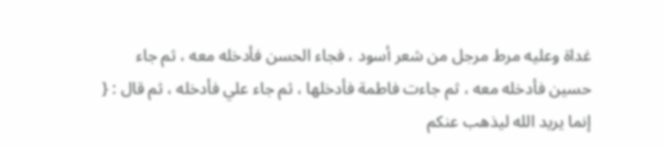غداة وعليه مرط مرجل من شعر أسود ، فجاء الحسن فأدخله معه ، ثم جاء حسين فأدخله معه ، ثم جاءت فاطمة فأدخلها ، ثم جاء علي فأدخله ، ثم قال : { إنما يريد الله ليذهب عنكم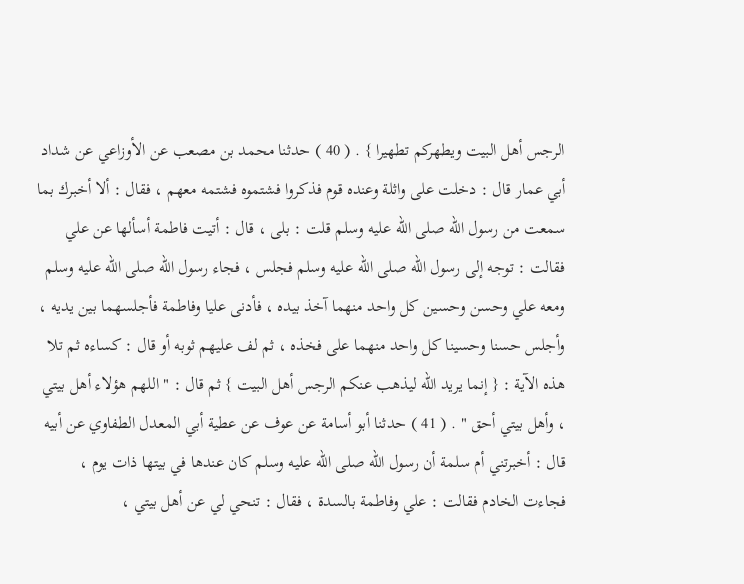الرجس أهل البيت ويطهركم تطهيرا } . ( 40 ) حدثنا محمد بن مصعب عن الأوزاعي عن شداد أبي عمار قال : دخلت على واثلة وعنده قوم فذكروا فشتموه فشتمه معهم ، فقال : ألا أخبرك بما سمعت من رسول الله صلى الله عليه وسلم قلت : بلى ، قال : أتيت فاطمة أسألها عن علي فقالت : توجه إلى رسول الله صلى الله عليه وسلم فجلس ، فجاء رسول الله صلى الله عليه وسلم ومعه علي وحسن وحسين كل واحد منهما آخذ بيده ، فأدنى عليا وفاطمة فأجلسهما بين يديه ، وأجلس حسنا وحسينا كل واحد منهما على فخذه ، ثم لف عليهم ثوبه أو قال : كساءه ثم تلا هذه الآية : { إنما يريد الله ليذهب عنكم الرجس أهل البيت } ثم قال : " اللهم هؤلاء أهل بيتي ، وأهل بيتي أحق " . ( 41 ) حدثنا أبو أسامة عن عوف عن عطية أبي المعدل الطفاوي عن أبيه قال : أخبرتني أم سلمة أن رسول الله صلى الله عليه وسلم كان عندها في بيتها ذات يوم ، فجاءت الخادم فقالت : علي وفاطمة بالسدة ، فقال : تنحي لي عن أهل بيتي ،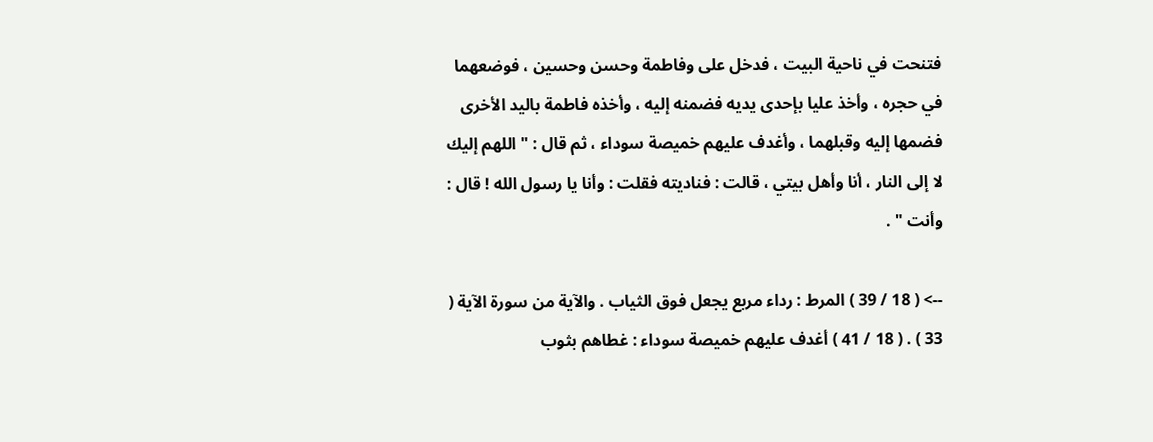فتنحت في ناحية البيت ، فدخل على وفاطمة وحسن وحسين ، فوضعهما في حجره ، وأخذ عليا بإحدى يديه فضمنه إليه ، وأخذه فاطمة باليد الأخرى فضمها إليه وقبلهما ، وأغدف عليهم خميصة سوداء ، ثم قال : " اللهم إليك لا إلى النار ، أنا وأهل بيتي ، قالت : فناديته فقلت : وأنا يا رسول الله ! قال : وأنت " .

--> ( 18 / 39 ) المرط : رداء مربع يجعل فوق الثياب . والآية من سورة الآية ( 33 ) . ( 18 / 41 ) أغدف عليهم خميصة سوداء : غطاهم بثوب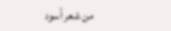من شعر أسود